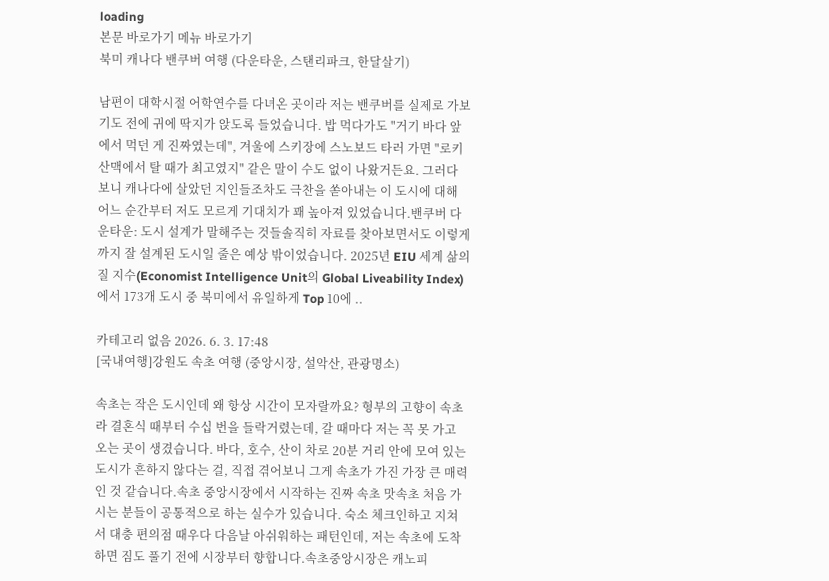loading
본문 바로가기 메뉴 바로가기
북미 캐나다 밴쿠버 여행 (다운타운, 스탠리파크, 한달살기)

남편이 대학시절 어학연수를 다녀온 곳이라 저는 밴쿠버를 실제로 가보기도 전에 귀에 딱지가 앉도록 들었습니다. 밥 먹다가도 "거기 바다 앞에서 먹던 게 진짜였는데", 겨울에 스키장에 스노보드 타러 가면 "로키산맥에서 탈 때가 최고였지" 같은 말이 수도 없이 나왔거든요. 그러다 보니 캐나다에 살았던 지인들조차도 극찬을 쏟아내는 이 도시에 대해 어느 순간부터 저도 모르게 기대치가 꽤 높아져 있었습니다.밴쿠버 다운타운: 도시 설계가 말해주는 것들솔직히 자료를 찾아보면서도 이렇게까지 잘 설계된 도시일 줄은 예상 밖이었습니다. 2025년 EIU 세계 삶의 질 지수(Economist Intelligence Unit의 Global Liveability Index)에서 173개 도시 중 북미에서 유일하게 Top 10에 ..

카테고리 없음 2026. 6. 3. 17:48
[국내여행]강원도 속초 여행 (중앙시장, 설악산, 관광명소)

속초는 작은 도시인데 왜 항상 시간이 모자랄까요? 형부의 고향이 속초라 결혼식 때부터 수십 번을 들락거렸는데, 갈 때마다 저는 꼭 못 가고 오는 곳이 생겼습니다. 바다, 호수, 산이 차로 20분 거리 안에 모여 있는 도시가 흔하지 않다는 걸, 직접 겪어보니 그게 속초가 가진 가장 큰 매력인 것 같습니다.속초 중앙시장에서 시작하는 진짜 속초 맛속초 처음 가시는 분들이 공통적으로 하는 실수가 있습니다. 숙소 체크인하고 지쳐서 대충 편의점 때우다 다음날 아쉬워하는 패턴인데, 저는 속초에 도착하면 짐도 풀기 전에 시장부터 향합니다.속초중앙시장은 캐노피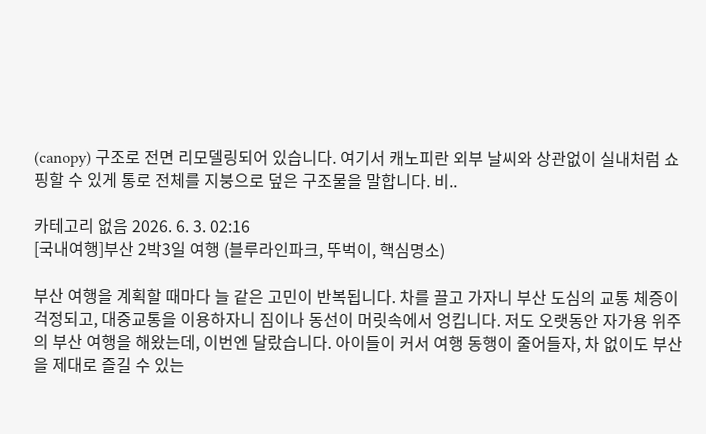(canopy) 구조로 전면 리모델링되어 있습니다. 여기서 캐노피란 외부 날씨와 상관없이 실내처럼 쇼핑할 수 있게 통로 전체를 지붕으로 덮은 구조물을 말합니다. 비..

카테고리 없음 2026. 6. 3. 02:16
[국내여행]부산 2박3일 여행 (블루라인파크, 뚜벅이, 핵심명소)

부산 여행을 계획할 때마다 늘 같은 고민이 반복됩니다. 차를 끌고 가자니 부산 도심의 교통 체증이 걱정되고, 대중교통을 이용하자니 짐이나 동선이 머릿속에서 엉킵니다. 저도 오랫동안 자가용 위주의 부산 여행을 해왔는데, 이번엔 달랐습니다. 아이들이 커서 여행 동행이 줄어들자, 차 없이도 부산을 제대로 즐길 수 있는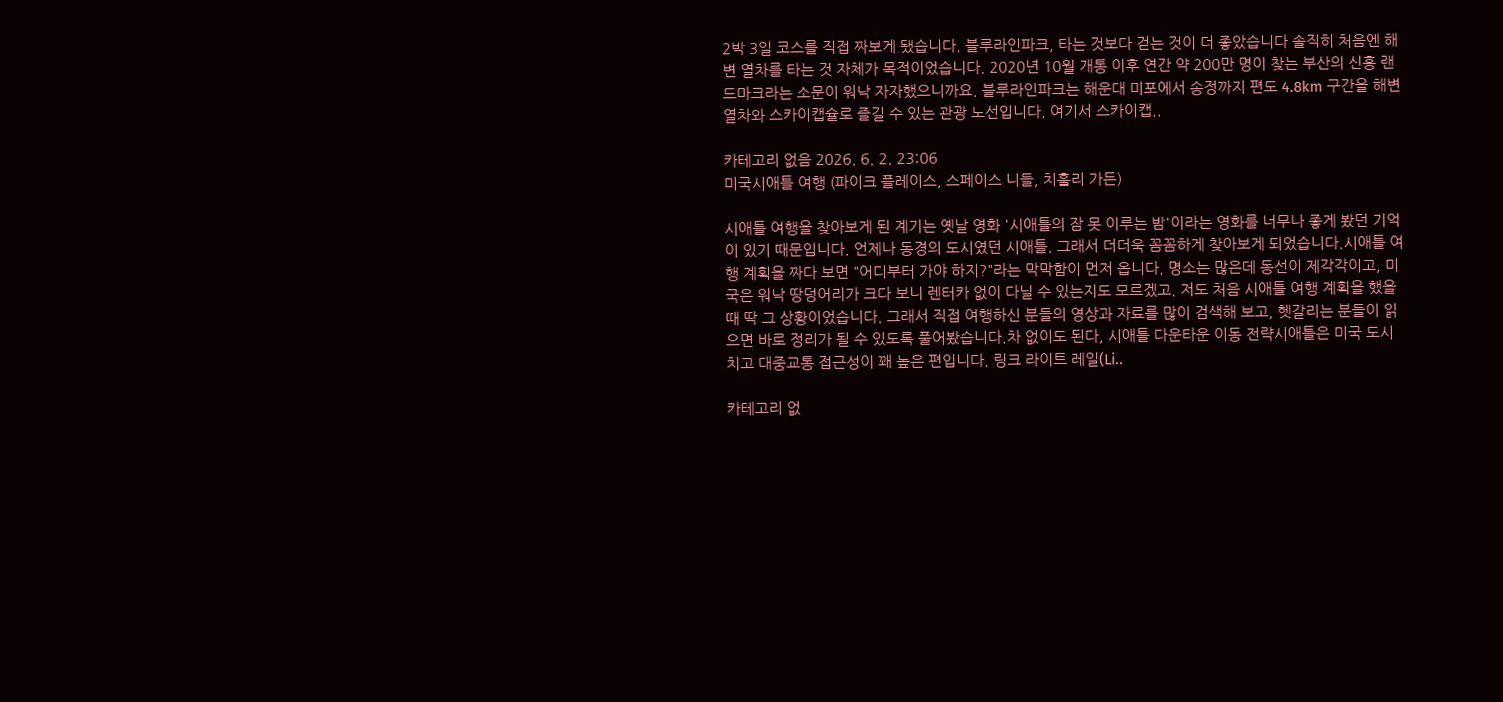2박 3일 코스를 직접 짜보게 됐습니다. 블루라인파크, 타는 것보다 걷는 것이 더 좋았습니다 솔직히 처음엔 해변 열차를 타는 것 자체가 목적이었습니다. 2020년 10월 개통 이후 연간 약 200만 명이 찾는 부산의 신흥 랜드마크라는 소문이 워낙 자자했으니까요. 블루라인파크는 해운대 미포에서 송정까지 편도 4.8km 구간을 해변 열차와 스카이캡슐로 즐길 수 있는 관광 노선입니다. 여기서 스카이캡..

카테고리 없음 2026. 6. 2. 23:06
미국시애틀 여행 (파이크 플레이스, 스페이스 니들, 치훌리 가든)

시애틀 여행을 찾아보게 된 계기는 옛날 영화 '시애틀의 잠 못 이루는 밤'이라는 영화를 너무나 좋게 봤던 기억이 있기 때문입니다. 언제나 동경의 도시였던 시애틀. 그래서 더더욱 꼼꼼하게 찾아보게 되었습니다.시애틀 여행 계획을 짜다 보면 "어디부터 가야 하지?"라는 막막함이 먼저 옵니다. 명소는 많은데 동선이 제각각이고, 미국은 워낙 땅덩어리가 크다 보니 렌터카 없이 다닐 수 있는지도 모르겠고. 저도 처음 시애틀 여행 계획을 했을 때 딱 그 상황이었습니다. 그래서 직접 여행하신 분들의 영상과 자료를 많이 검색해 보고, 헷갈리는 분들이 읽으면 바로 정리가 될 수 있도록 풀어봤습니다.차 없이도 된다, 시애틀 다운타운 이동 전략시애틀은 미국 도시 치고 대중교통 접근성이 꽤 높은 편입니다. 링크 라이트 레일(Li..

카테고리 없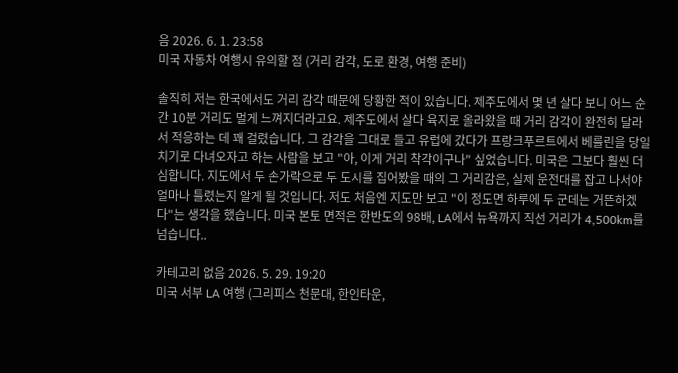음 2026. 6. 1. 23:58
미국 자동차 여행시 유의할 점 (거리 감각, 도로 환경, 여행 준비)

솔직히 저는 한국에서도 거리 감각 때문에 당황한 적이 있습니다. 제주도에서 몇 년 살다 보니 어느 순간 10분 거리도 멀게 느껴지더라고요. 제주도에서 살다 육지로 올라왔을 때 거리 감각이 완전히 달라서 적응하는 데 꽤 걸렸습니다. 그 감각을 그대로 들고 유럽에 갔다가 프랑크푸르트에서 베를린을 당일치기로 다녀오자고 하는 사람을 보고 "아, 이게 거리 착각이구나" 싶었습니다. 미국은 그보다 훨씬 더 심합니다. 지도에서 두 손가락으로 두 도시를 집어봤을 때의 그 거리감은, 실제 운전대를 잡고 나서야 얼마나 틀렸는지 알게 될 것입니다. 저도 처음엔 지도만 보고 "이 정도면 하루에 두 군데는 거뜬하겠다"는 생각을 했습니다. 미국 본토 면적은 한반도의 98배, LA에서 뉴욕까지 직선 거리가 4,500km를 넘습니다..

카테고리 없음 2026. 5. 29. 19:20
미국 서부 LA 여행 (그리피스 천문대, 한인타운,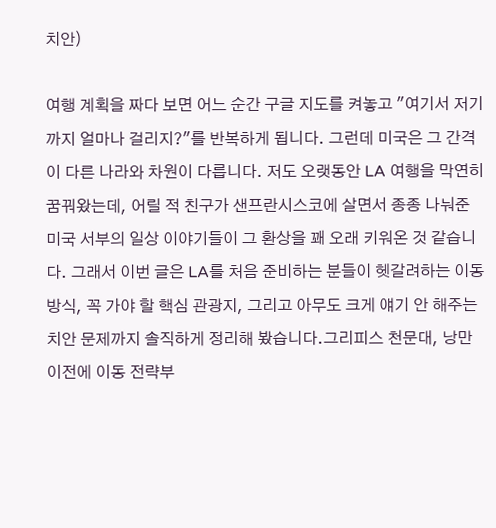치안)

여행 계획을 짜다 보면 어느 순간 구글 지도를 켜놓고 "여기서 저기까지 얼마나 걸리지?"를 반복하게 됩니다. 그런데 미국은 그 간격이 다른 나라와 차원이 다릅니다. 저도 오랫동안 LA 여행을 막연히 꿈꿔왔는데, 어릴 적 친구가 샌프란시스코에 살면서 종종 나눠준 미국 서부의 일상 이야기들이 그 환상을 꽤 오래 키워온 것 같습니다. 그래서 이번 글은 LA를 처음 준비하는 분들이 헷갈려하는 이동 방식, 꼭 가야 할 핵심 관광지, 그리고 아무도 크게 얘기 안 해주는 치안 문제까지 솔직하게 정리해 봤습니다.그리피스 천문대, 낭만 이전에 이동 전략부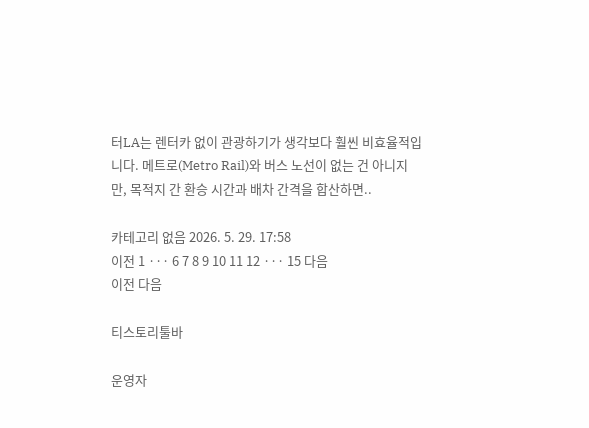터LA는 렌터카 없이 관광하기가 생각보다 훨씬 비효율적입니다. 메트로(Metro Rail)와 버스 노선이 없는 건 아니지만, 목적지 간 환승 시간과 배차 간격을 합산하면..

카테고리 없음 2026. 5. 29. 17:58
이전 1 ··· 6 7 8 9 10 11 12 ··· 15 다음
이전 다음

티스토리툴바

운영자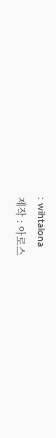: wihtalona
제작 : 아로스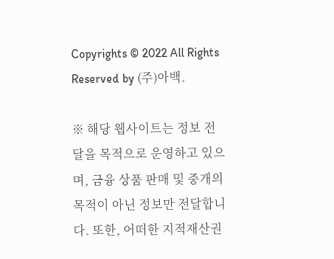Copyrights © 2022 All Rights Reserved by (주)아백.

※ 해당 웹사이트는 정보 전달을 목적으로 운영하고 있으며, 금융 상품 판매 및 중개의 목적이 아닌 정보만 전달합니다. 또한, 어떠한 지적재산권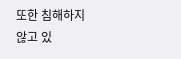또한 침해하지 않고 있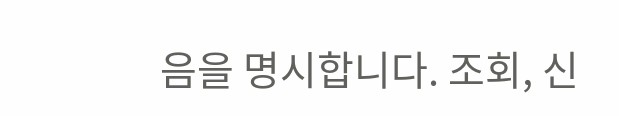음을 명시합니다. 조회, 신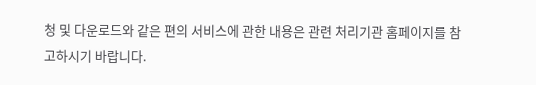청 및 다운로드와 같은 편의 서비스에 관한 내용은 관련 처리기관 홈페이지를 참고하시기 바랍니다.